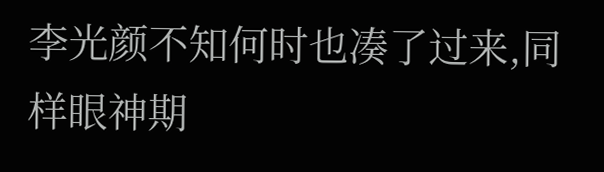李光颜不知何时也凑了过来,同样眼神期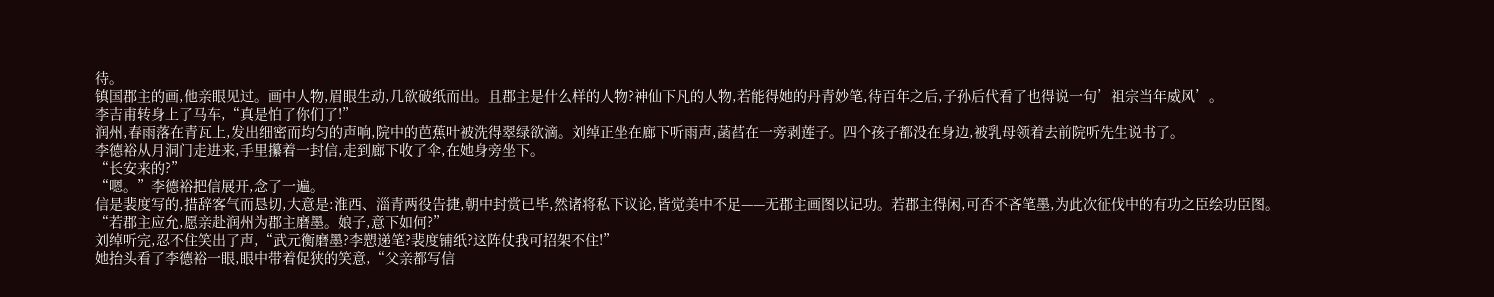待。
镇国郡主的画,他亲眼见过。画中人物,眉眼生动,几欲破纸而出。且郡主是什么样的人物?神仙下凡的人物,若能得她的丹青妙笔,待百年之后,子孙后代看了也得说一句’祖宗当年威风’。
李吉甫转身上了马车,“真是怕了你们了!”
润州,春雨落在青瓦上,发出细密而均匀的声响,院中的芭蕉叶被洗得翠绿欲滴。刘绰正坐在廊下听雨声,菡萏在一旁剥莲子。四个孩子都没在身边,被乳母领着去前院听先生说书了。
李德裕从月洞门走进来,手里攥着一封信,走到廊下收了伞,在她身旁坐下。
“长安来的?”
“嗯。”李德裕把信展开,念了一遍。
信是裴度写的,措辞客气而恳切,大意是:淮西、淄青两役告捷,朝中封赏已毕,然诸将私下议论,皆觉美中不足——无郡主画图以记功。若郡主得闲,可否不吝笔墨,为此次征伐中的有功之臣绘功臣图。
“若郡主应允,愿亲赴润州为郡主磨墨。娘子,意下如何?”
刘绰听完,忍不住笑出了声,“武元衡磨墨?李愬递笔?裴度铺纸?这阵仗我可招架不住!”
她抬头看了李德裕一眼,眼中带着促狭的笑意,“父亲都写信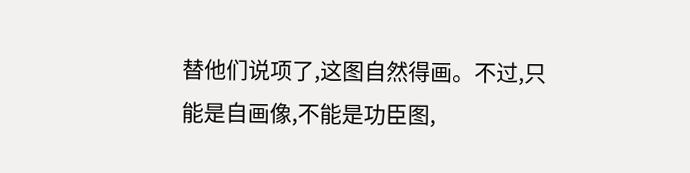替他们说项了,这图自然得画。不过,只能是自画像,不能是功臣图,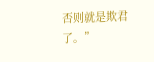否则就是欺君了。”